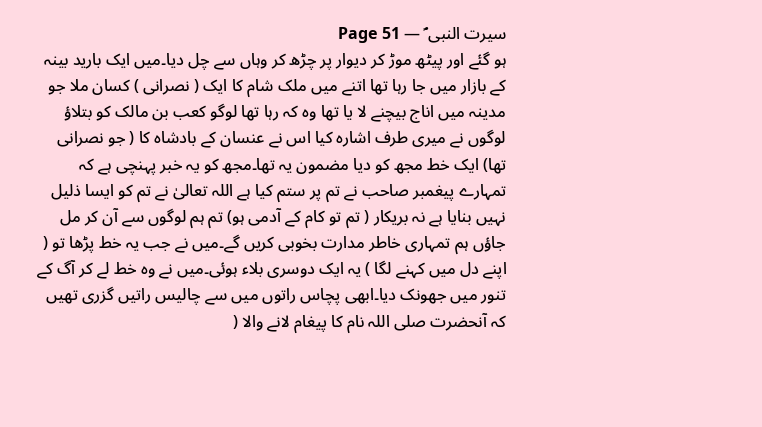سیرت النبی ؐ — Page 51
ہو گئے اور پیٹھ موڑ کر دیوار پر چڑھ کر وہاں سے چل دیا۔میں ایک بارید بینہ کے بازار میں جا رہا تھا اتنے میں ملک شام کا ایک ( نصرانی ) کسان ملا جو مدینہ میں اناج بیچنے لا یا تھا وہ کہ رہا تھا لوگو کعب بن مالک کو بتلاؤ لوگوں نے میری طرف اشارہ کیا اس نے عنسان کے بادشاہ کا ( جو نصرانی تھا) ایک خط مجھ کو دیا مضمون یہ تھا۔مجھ کو یہ خبر پہنچی ہے کہ تمہارے پیغمبر صاحب نے تم پر ستم کیا ہے اللہ تعالیٰ نے تم کو ایسا ذلیل نہیں بنایا ہے نہ بریکار ( تم تو کام کے آدمی ہو) تم ہم لوگوں سے آن کر مل جاؤں ہم تمہاری خاطر مدارت بخوبی کریں گے۔میں نے جب یہ خط پڑھا تو ( اپنے دل میں کہنے لگا ) یہ ایک دوسری بلاء ہوئی۔میں نے وہ خط لے کر آگ کے تنور میں جھونک دیا۔ابھی پچاس راتوں میں سے چالیس راتیں گزری تھیں کہ آنحضرت صلی اللہ نام کا پیغام لانے والا (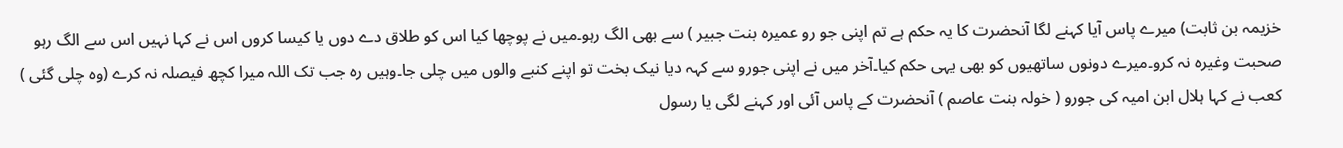خزیمہ بن ثابت) میرے پاس آیا کہنے لگا آنحضرت کا یہ حکم ہے تم اپنی جو رو عمیرہ بنت جبیر ) سے بھی الگ رہو۔میں نے پوچھا کیا اس کو طلاق دے دوں یا کیسا کروں اس نے کہا نہیں اس سے الگ رہو صحبت وغیرہ نہ کرو۔میرے دونوں ساتھیوں کو بھی یہی حکم کیا۔آخر میں نے اپنی جورو سے کہہ دیا نیک بخت تو اپنے کنبے والوں میں چلی جا۔وہیں رہ جب تک اللہ میرا کچھ فیصلہ نہ کرے (وہ چلی گئی ) کعب نے کہا ہلال ابن امیہ کی جورو ( خولہ بنت عاصم ) آنحضرت کے پاس آئی اور کہنے لگی یا رسول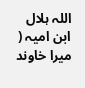اللہ ہلال ابن امیہ ( میرا خاوند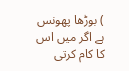) بوڑھا پھونس ہے اگر میں اس کا کام کرتی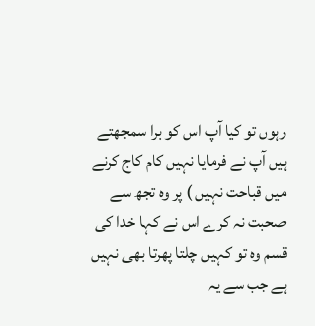رہوں تو کیا آپ اس کو برا سمجھتے ہیں آپ نے فرمایا نہیں کام کاج کرنے میں قباحت نہیں ) پر وہ تجھ سے صحبت نہ کرے اس نے کہا خدا کی قسم وہ تو کہیں چلتا پھرتا بھی نہیں ہے جب سے یہ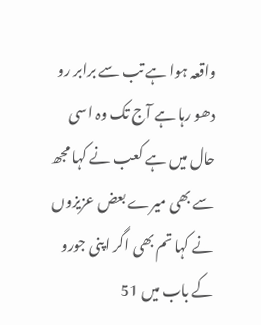واقعہ ہوا ہے تب سے برابر رو دھو رہا ہے آج تک وہ اسی حال میں ہے کعب نے کہا مجھ سے بھی میرے بعض عزیزوں نے کہا تم بھی اگر اپنی جورو کے باب میں 51